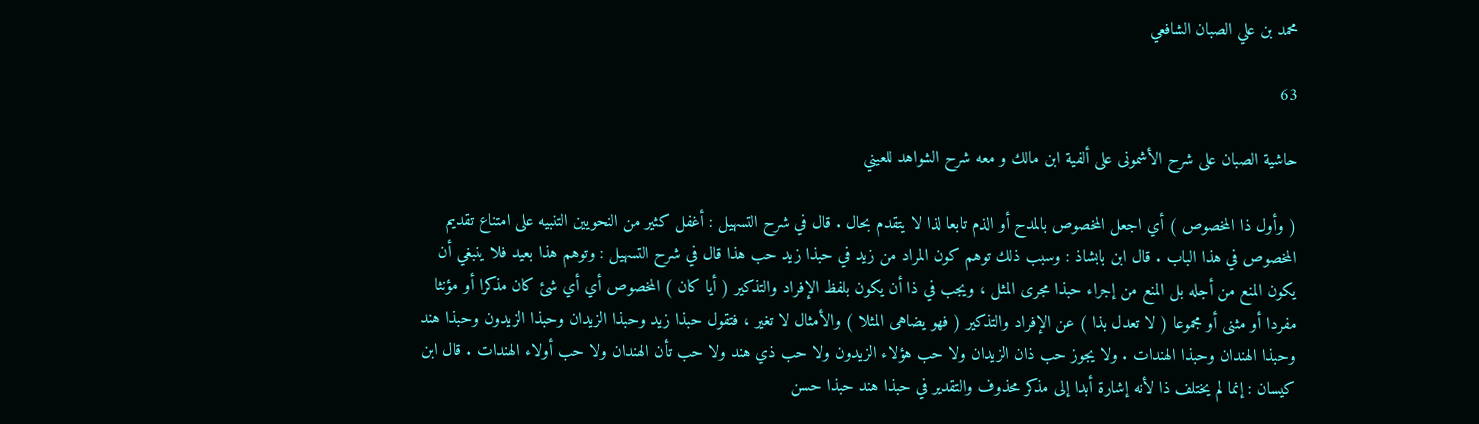محمد بن علي الصبان الشافعي

63

حاشية الصبان على شرح الأشمونى على ألفية ابن مالك و معه شرح الشواهد للعيني

( وأول ذا المخصوص ) أي اجعل المخصوص بالمدح أو الذم تابعا لذا لا يتقدم بحال . قال في شرح التسهيل : أغفل كثير من النحويين التنبيه على امتناع تقديم المخصوص في هذا الباب . قال ابن بابشاذ : وسبب ذلك توهم كون المراد من زيد في حبذا زيد حب هذا قال في شرح التسهيل : وتوهم هذا بعيد فلا ينبغي أن يكون المنع من أجله بل المنع من إجراء حبذا مجرى المثل ، ويجب في ذا أن يكون بلفظ الإفراد والتذكير ( أيا كان ) المخصوص أي أي شئ كان مذكرا أو مؤنثا مفردا أو مثنى أو مجموعا ( لا تعدل بذا ) عن الإفراد والتذكير ( فهو يضاهى المثلا ) والأمثال لا تغير ، فتقول حبذا زيد وحبذا الزيدان وحبذا الزيدون وحبذا هند وحبذا الهندان وحبذا الهندات . ولا يجوز حب ذان الزيدان ولا حب هؤلاء الزيدون ولا حب ذي هند ولا حب تأن الهندان ولا حب أولاء الهندات . قال ابن كيسان : إنما لم يختلف ذا لأنه إشارة أبدا إلى مذكر محذوف والتقدير في حبذا هند حبذا حسن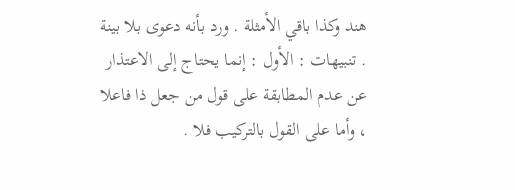هند وكذا باقي الأمثلة . ورد بأنه دعوى بلا بينة . تنبيهات : الأول : إنما يحتاج إلى الاعتذار عن عدم المطابقة على قول من جعل ذا فاعلا ، وأما على القول بالتركيب فلا .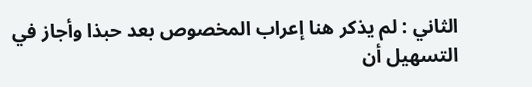الثاني : لم يذكر هنا إعراب المخصوص بعد حبذا وأجاز في التسهيل أن